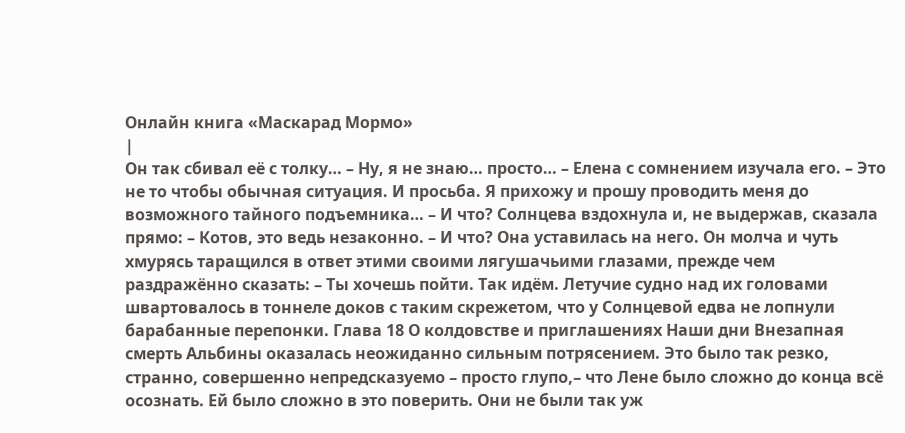Онлайн книга «Маскарад Мормо»
|
Он так сбивал её с толку… – Ну, я не знаю… просто… – Елена с сомнением изучала его. – Это не то чтобы обычная ситуация. И просьба. Я прихожу и прошу проводить меня до возможного тайного подъемника… – И что? Солнцева вздохнула и, не выдержав, сказала прямо: – Котов, это ведь незаконно. – И что? Она уставилась на него. Он молча и чуть хмурясь таращился в ответ этими своими лягушачьими глазами, прежде чем раздражённо сказать: – Ты хочешь пойти. Так идём. Летучие судно над их головами швартовалось в тоннеле доков с таким скрежетом, что у Солнцевой едва не лопнули барабанные перепонки. Глава 18 О колдовстве и приглашениях Наши дни Внезапная смерть Альбины оказалась неожиданно сильным потрясением. Это было так резко, странно, совершенно непредсказуемо – просто глупо,– что Лене было сложно до конца всё осознать. Ей было сложно в это поверить. Они не были так уж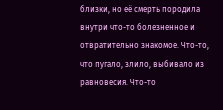близки, но её смерть породила внутри что-то болезненное и отвратительно знакомое. Что-то, что пугало, злило, выбивало из равновесия. Что-то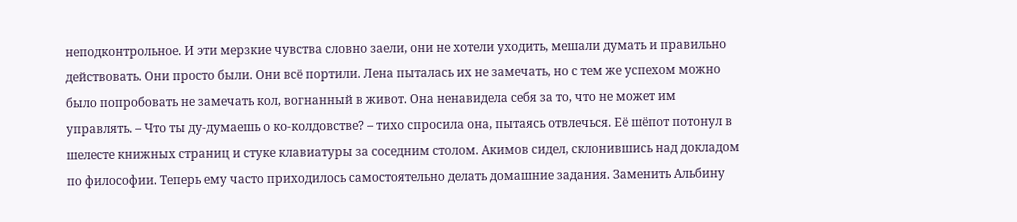неподконтрольное. И эти мерзкие чувства словно заели, они не хотели уходить, мешали думать и правильно действовать. Они просто были. Они всё портили. Лена пыталась их не замечать, но с тем же успехом можно было попробовать не замечать кол, вогнанный в живот. Она ненавидела себя за то, что не может им управлять. – Что ты ду-думаешь о ко-колдовстве? – тихо спросила она, пытаясь отвлечься. Её шёпот потонул в шелесте книжных страниц и стуке клавиатуры за соседним столом. Акимов сидел, склонившись над докладом по философии. Теперь ему часто приходилось самостоятельно делать домашние задания. Заменить Альбину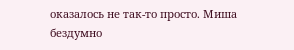оказалось не так-то просто. Миша бездумно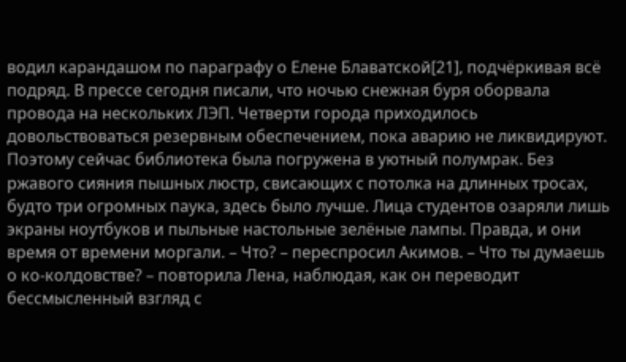водил карандашом по параграфу о Елене Блаватской[21], подчёркивая всё подряд. В прессе сегодня писали, что ночью снежная буря оборвала провода на нескольких ЛЭП. Четверти города приходилось довольствоваться резервным обеспечением, пока аварию не ликвидируют. Поэтому сейчас библиотека была погружена в уютный полумрак. Без ржавого сияния пышных люстр, свисающих с потолка на длинных тросах, будто три огромных паука, здесь было лучше. Лица студентов озаряли лишь экраны ноутбуков и пыльные настольные зелёные лампы. Правда, и они время от времени моргали. – Что? – переспросил Акимов. – Что ты думаешь о ко-колдовстве? – повторила Лена, наблюдая, как он переводит бессмысленный взгляд с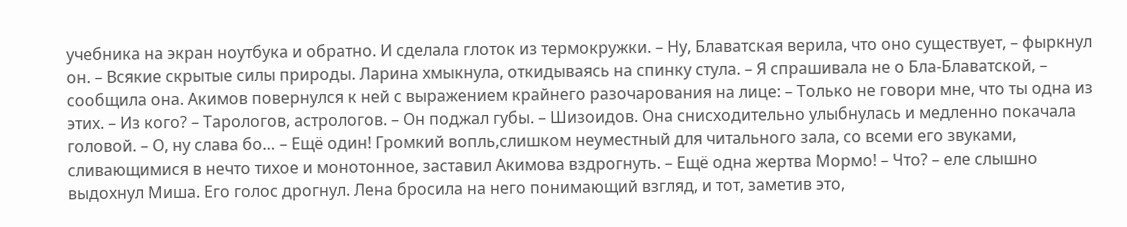учебника на экран ноутбука и обратно. И сделала глоток из термокружки. – Ну, Блаватская верила, что оно существует, – фыркнул он. – Всякие скрытые силы природы. Ларина хмыкнула, откидываясь на спинку стула. – Я спрашивала не о Бла-Блаватской, – сообщила она. Акимов повернулся к ней с выражением крайнего разочарования на лице: – Только не говори мне, что ты одна из этих. – Из кого? – Тарологов, астрологов. – Он поджал губы. – Шизоидов. Она снисходительно улыбнулась и медленно покачала головой. – О, ну слава бо… – Ещё один! Громкий вопль,слишком неуместный для читального зала, со всеми его звуками, сливающимися в нечто тихое и монотонное, заставил Акимова вздрогнуть. – Ещё одна жертва Мормо! – Что? – еле слышно выдохнул Миша. Его голос дрогнул. Лена бросила на него понимающий взгляд, и тот, заметив это,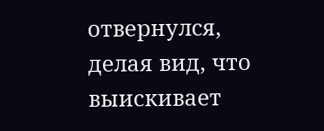отвернулся, делая вид, что выискивает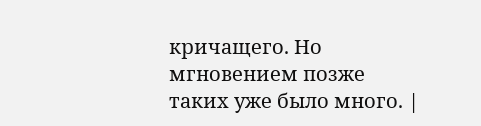кричащего. Но мгновением позже таких уже было много. |